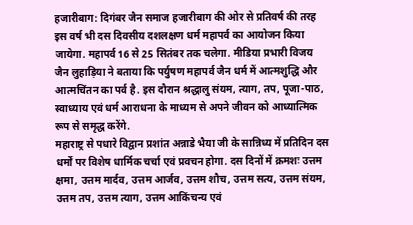हजारीबाग: दिगंबर जैन समाज हजारीबाग की ओर से प्रतिवर्ष की तरह इस वर्ष भी दस दिवसीय दशलक्षण धर्म महापर्व का आयोजन किया जायेगा. महापर्व 16 से 25 सितंबर तक चलेगा. मीडिया प्रभारी विजय जैन लुहाड़िया ने बताया कि पर्युषण महापर्व जैन धर्म में आत्मशुद्धि और आत्मचिंतन का पर्व है. इस दौरान श्रद्धालु संयम, त्याग, तप, पूजा-पाठ, स्वाध्याय एवं धर्म आराधना के माध्यम से अपने जीवन को आध्यात्मिक रूप से समृद्ध करेंगे.
महाराष्ट्र से पधारे विद्वान प्रशांत अन्नाडे भैया जी के सान्निध्य में प्रतिदिन दस धर्मों पर विशेष धार्मिक चर्चा एवं प्रवचन होगा. दस दिनों में क्रमशः उत्तम क्षमा, उत्तम मार्दव, उत्तम आर्जव, उत्तम शौच, उत्तम सत्य, उत्तम संयम, उत्तम तप, उत्तम त्याग, उत्तम आकिंचन्य एवं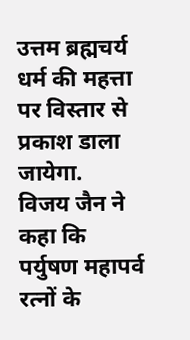उत्तम ब्रह्मचर्य धर्म की महत्ता पर विस्तार से प्रकाश डाला जायेगा.
विजय जैन ने कहा कि पर्युषण महापर्व रत्नों के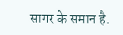सागर के समान है.